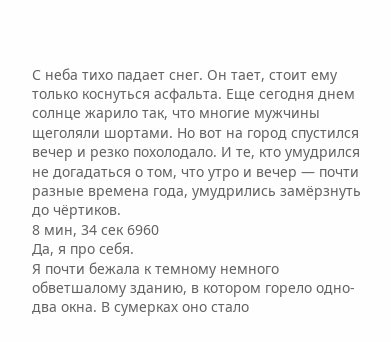С неба тихо падает снег. Он тает, стоит ему только коснуться асфальта. Еще сегодня днем солнце жарило так, что многие мужчины щеголяли шортами. Но вот на город спустился вечер и резко похолодало. И те, кто умудрился не догадаться о том, что утро и вечер — почти разные времена года, умудрились замёрзнуть до чёртиков.
8 мин, 34 сек 6960
Да, я про себя.
Я почти бежала к темному немного обветшалому зданию, в котором горело одно-два окна. В сумерках оно стало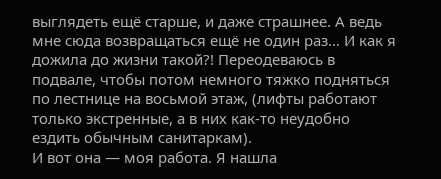выглядеть ещё старше, и даже страшнее. А ведь мне сюда возвращаться ещё не один раз… И как я дожила до жизни такой?! Переодеваюсь в подвале, чтобы потом немного тяжко подняться по лестнице на восьмой этаж, (лифты работают только экстренные, а в них как-то неудобно ездить обычным санитаркам).
И вот она — моя работа. Я нашла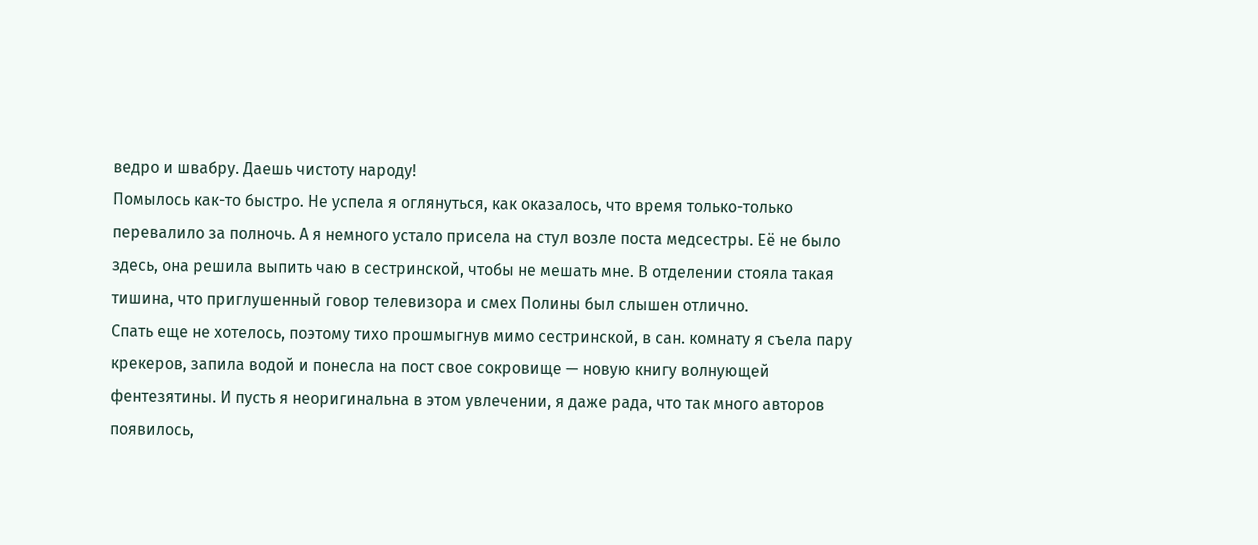ведро и швабру. Даешь чистоту народу!
Помылось как-то быстро. Не успела я оглянуться, как оказалось, что время только-только перевалило за полночь. А я немного устало присела на стул возле поста медсестры. Её не было здесь, она решила выпить чаю в сестринской, чтобы не мешать мне. В отделении стояла такая тишина, что приглушенный говор телевизора и смех Полины был слышен отлично.
Спать еще не хотелось, поэтому тихо прошмыгнув мимо сестринской, в сан. комнату я съела пару крекеров, запила водой и понесла на пост свое сокровище — новую книгу волнующей фентезятины. И пусть я неоригинальна в этом увлечении, я даже рада, что так много авторов появилось,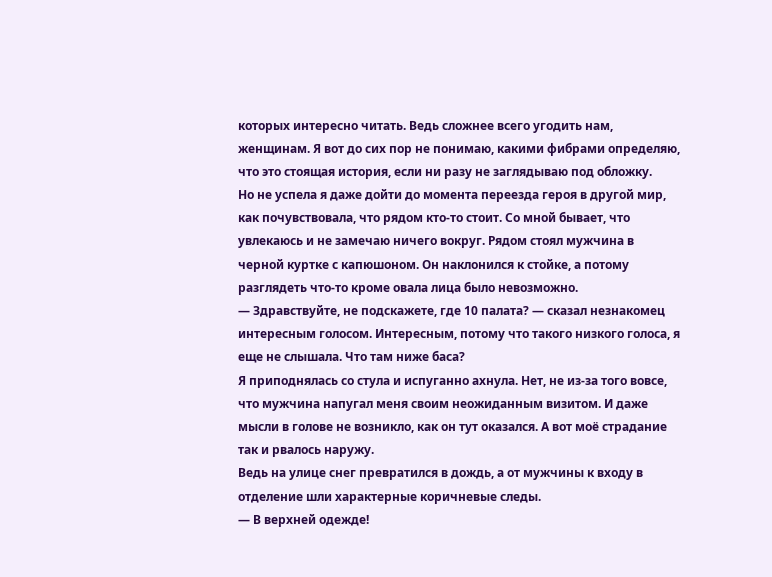которых интересно читать. Ведь сложнее всего угодить нам, женщинам. Я вот до сих пор не понимаю, какими фибрами определяю, что это стоящая история, если ни разу не заглядываю под обложку.
Но не успела я даже дойти до момента переезда героя в другой мир, как почувствовала, что рядом кто-то стоит. Со мной бывает, что увлекаюсь и не замечаю ничего вокруг. Рядом стоял мужчина в черной куртке с капюшоном. Он наклонился к стойке, а потому разглядеть что-то кроме овала лица было невозможно.
— Здравствуйте, не подскажете, где 10 палата? — сказал незнакомец интересным голосом. Интересным, потому что такого низкого голоса, я еще не слышала. Что там ниже баса?
Я приподнялась со стула и испуганно ахнула. Нет, не из-за того вовсе, что мужчина напугал меня своим неожиданным визитом. И даже мысли в голове не возникло, как он тут оказался. А вот моё страдание так и рвалось наружу.
Ведь на улице снег превратился в дождь, а от мужчины к входу в отделение шли характерные коричневые следы.
— В верхней одежде!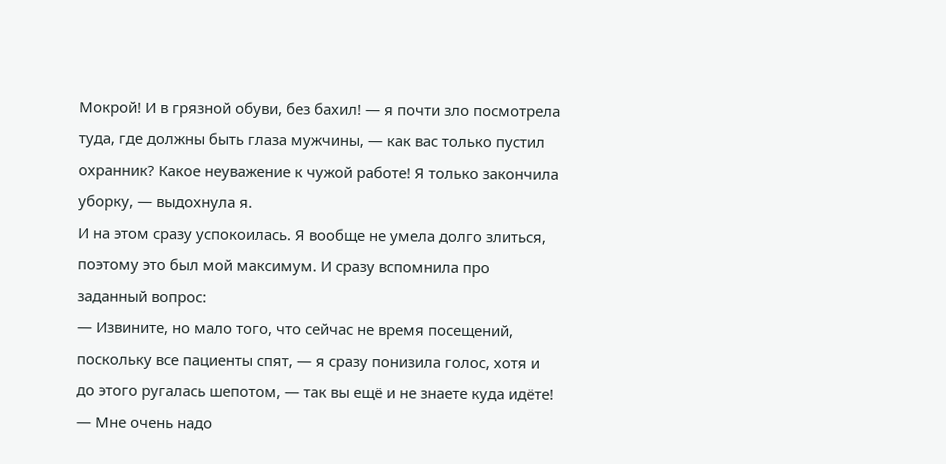Мокрой! И в грязной обуви, без бахил! — я почти зло посмотрела туда, где должны быть глаза мужчины, — как вас только пустил охранник? Какое неуважение к чужой работе! Я только закончила уборку, — выдохнула я.
И на этом сразу успокоилась. Я вообще не умела долго злиться, поэтому это был мой максимум. И сразу вспомнила про заданный вопрос:
— Извините, но мало того, что сейчас не время посещений, поскольку все пациенты спят, — я сразу понизила голос, хотя и до этого ругалась шепотом, — так вы ещё и не знаете куда идёте!
— Мне очень надо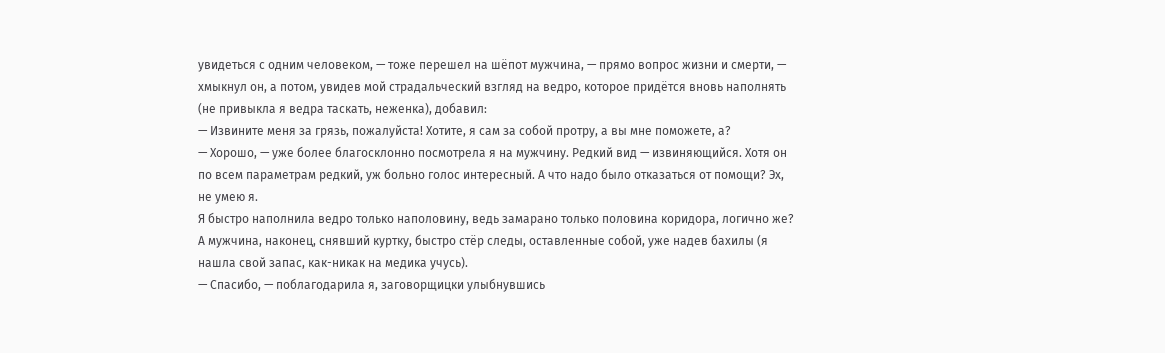увидеться с одним человеком, — тоже перешел на шёпот мужчина, — прямо вопрос жизни и смерти, — хмыкнул он, а потом, увидев мой страдальческий взгляд на ведро, которое придётся вновь наполнять (не привыкла я ведра таскать, неженка), добавил:
— Извините меня за грязь, пожалуйста! Хотите, я сам за собой протру, а вы мне поможете, а?
— Хорошо, — уже более благосклонно посмотрела я на мужчину. Редкий вид — извиняющийся. Хотя он по всем параметрам редкий, уж больно голос интересный. А что надо было отказаться от помощи? Эх, не умею я.
Я быстро наполнила ведро только наполовину, ведь замарано только половина коридора, логично же? А мужчина, наконец, снявший куртку, быстро стёр следы, оставленные собой, уже надев бахилы (я нашла свой запас, как-никак на медика учусь).
— Спасибо, — поблагодарила я, заговорщицки улыбнувшись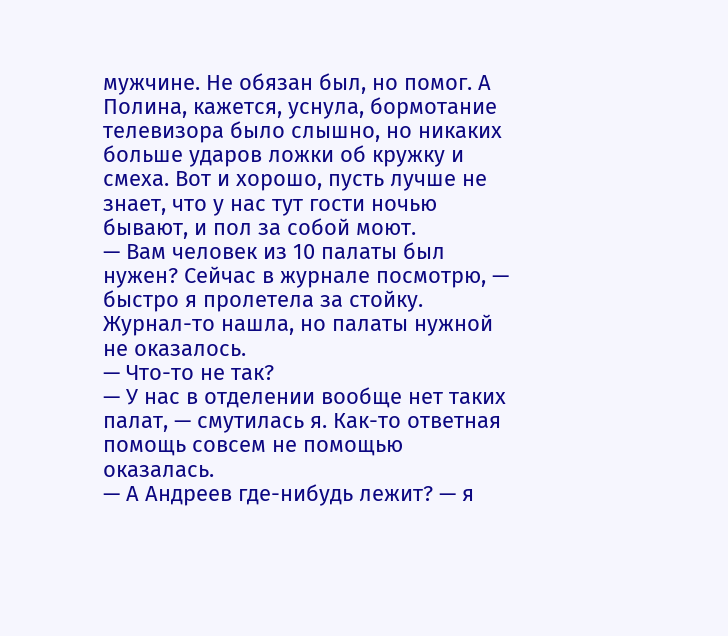мужчине. Не обязан был, но помог. А Полина, кажется, уснула, бормотание телевизора было слышно, но никаких больше ударов ложки об кружку и смеха. Вот и хорошо, пусть лучше не знает, что у нас тут гости ночью бывают, и пол за собой моют.
— Вам человек из 10 палаты был нужен? Сейчас в журнале посмотрю, — быстро я пролетела за стойку. Журнал-то нашла, но палаты нужной не оказалось.
— Что-то не так?
— У нас в отделении вообще нет таких палат, — смутилась я. Как-то ответная помощь совсем не помощью оказалась.
— А Андреев где-нибудь лежит? — я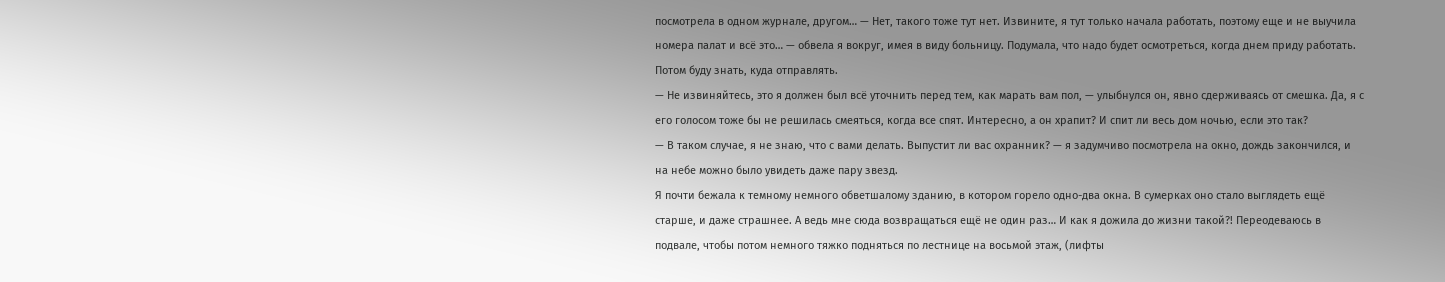посмотрела в одном журнале, другом… — Нет, такого тоже тут нет. Извините, я тут только начала работать, поэтому еще и не выучила номера палат и всё это… — обвела я вокруг, имея в виду больницу. Подумала, что надо будет осмотреться, когда днем приду работать. Потом буду знать, куда отправлять.
— Не извиняйтесь, это я должен был всё уточнить перед тем, как марать вам пол, — улыбнулся он, явно сдерживаясь от смешка. Да, я с его голосом тоже бы не решилась смеяться, когда все спят. Интересно, а он храпит? И спит ли весь дом ночью, если это так?
— В таком случае, я не знаю, что с вами делать. Выпустит ли вас охранник? — я задумчиво посмотрела на окно, дождь закончился, и на небе можно было увидеть даже пару звезд.
Я почти бежала к темному немного обветшалому зданию, в котором горело одно-два окна. В сумерках оно стало выглядеть ещё старше, и даже страшнее. А ведь мне сюда возвращаться ещё не один раз… И как я дожила до жизни такой?! Переодеваюсь в подвале, чтобы потом немного тяжко подняться по лестнице на восьмой этаж, (лифты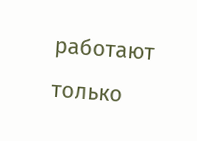работают только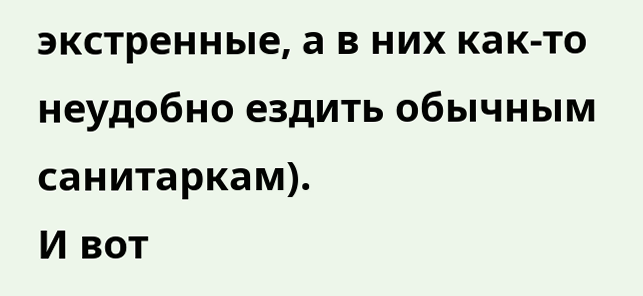экстренные, а в них как-то неудобно ездить обычным санитаркам).
И вот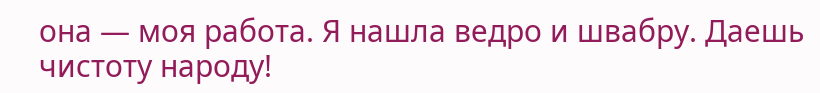она — моя работа. Я нашла ведро и швабру. Даешь чистоту народу!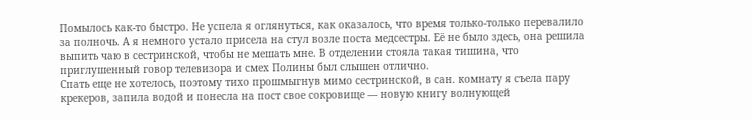Помылось как-то быстро. Не успела я оглянуться, как оказалось, что время только-только перевалило за полночь. А я немного устало присела на стул возле поста медсестры. Её не было здесь, она решила выпить чаю в сестринской, чтобы не мешать мне. В отделении стояла такая тишина, что приглушенный говор телевизора и смех Полины был слышен отлично.
Спать еще не хотелось, поэтому тихо прошмыгнув мимо сестринской, в сан. комнату я съела пару крекеров, запила водой и понесла на пост свое сокровище — новую книгу волнующей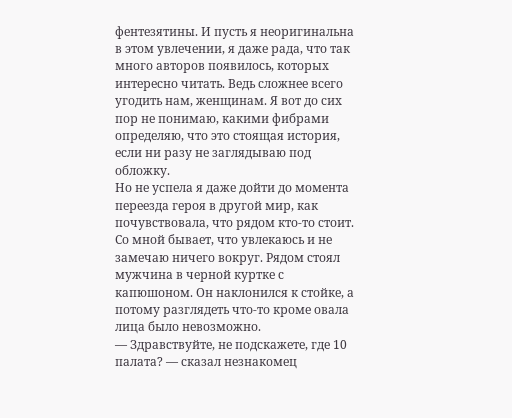фентезятины. И пусть я неоригинальна в этом увлечении, я даже рада, что так много авторов появилось, которых интересно читать. Ведь сложнее всего угодить нам, женщинам. Я вот до сих пор не понимаю, какими фибрами определяю, что это стоящая история, если ни разу не заглядываю под обложку.
Но не успела я даже дойти до момента переезда героя в другой мир, как почувствовала, что рядом кто-то стоит. Со мной бывает, что увлекаюсь и не замечаю ничего вокруг. Рядом стоял мужчина в черной куртке с капюшоном. Он наклонился к стойке, а потому разглядеть что-то кроме овала лица было невозможно.
— Здравствуйте, не подскажете, где 10 палата? — сказал незнакомец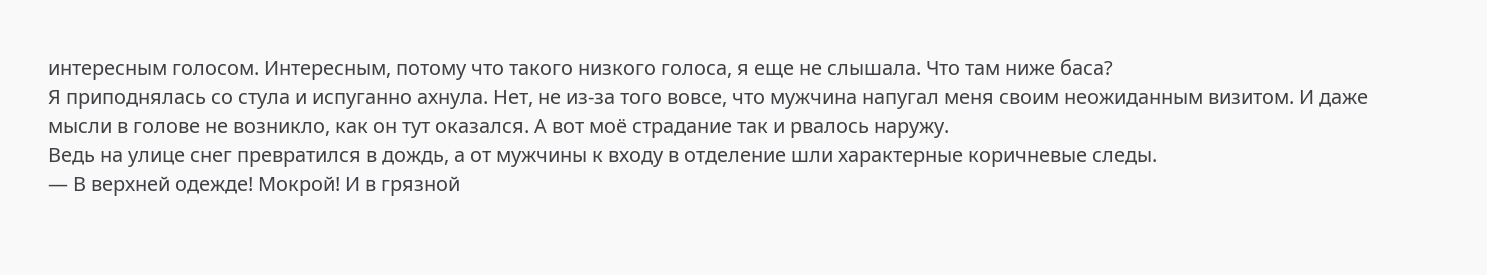интересным голосом. Интересным, потому что такого низкого голоса, я еще не слышала. Что там ниже баса?
Я приподнялась со стула и испуганно ахнула. Нет, не из-за того вовсе, что мужчина напугал меня своим неожиданным визитом. И даже мысли в голове не возникло, как он тут оказался. А вот моё страдание так и рвалось наружу.
Ведь на улице снег превратился в дождь, а от мужчины к входу в отделение шли характерные коричневые следы.
— В верхней одежде! Мокрой! И в грязной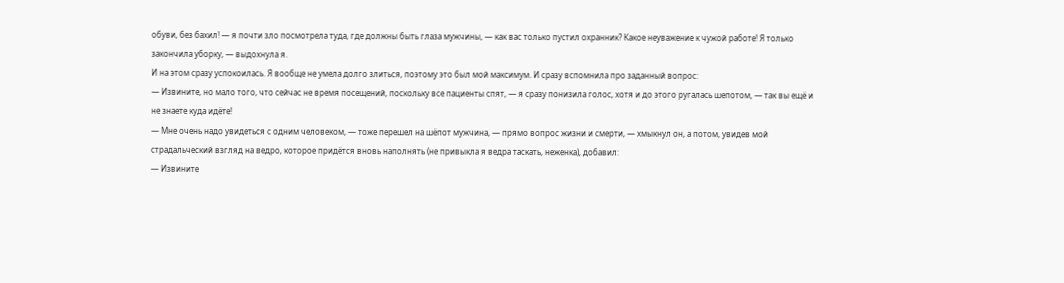обуви, без бахил! — я почти зло посмотрела туда, где должны быть глаза мужчины, — как вас только пустил охранник? Какое неуважение к чужой работе! Я только закончила уборку, — выдохнула я.
И на этом сразу успокоилась. Я вообще не умела долго злиться, поэтому это был мой максимум. И сразу вспомнила про заданный вопрос:
— Извините, но мало того, что сейчас не время посещений, поскольку все пациенты спят, — я сразу понизила голос, хотя и до этого ругалась шепотом, — так вы ещё и не знаете куда идёте!
— Мне очень надо увидеться с одним человеком, — тоже перешел на шёпот мужчина, — прямо вопрос жизни и смерти, — хмыкнул он, а потом, увидев мой страдальческий взгляд на ведро, которое придётся вновь наполнять (не привыкла я ведра таскать, неженка), добавил:
— Извините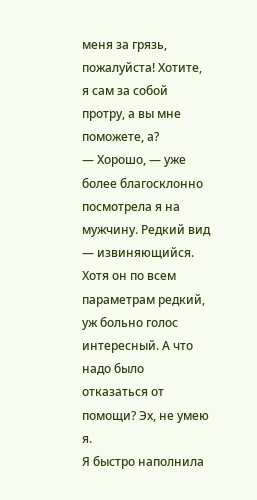меня за грязь, пожалуйста! Хотите, я сам за собой протру, а вы мне поможете, а?
— Хорошо, — уже более благосклонно посмотрела я на мужчину. Редкий вид — извиняющийся. Хотя он по всем параметрам редкий, уж больно голос интересный. А что надо было отказаться от помощи? Эх, не умею я.
Я быстро наполнила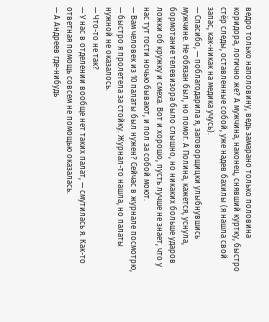ведро только наполовину, ведь замарано только половина коридора, логично же? А мужчина, наконец, снявший куртку, быстро стёр следы, оставленные собой, уже надев бахилы (я нашла свой запас, как-никак на медика учусь).
— Спасибо, — поблагодарила я, заговорщицки улыбнувшись мужчине. Не обязан был, но помог. А Полина, кажется, уснула, бормотание телевизора было слышно, но никаких больше ударов ложки об кружку и смеха. Вот и хорошо, пусть лучше не знает, что у нас тут гости ночью бывают, и пол за собой моют.
— Вам человек из 10 палаты был нужен? Сейчас в журнале посмотрю, — быстро я пролетела за стойку. Журнал-то нашла, но палаты нужной не оказалось.
— Что-то не так?
— У нас в отделении вообще нет таких палат, — смутилась я. Как-то ответная помощь совсем не помощью оказалась.
— А Андреев где-нибудь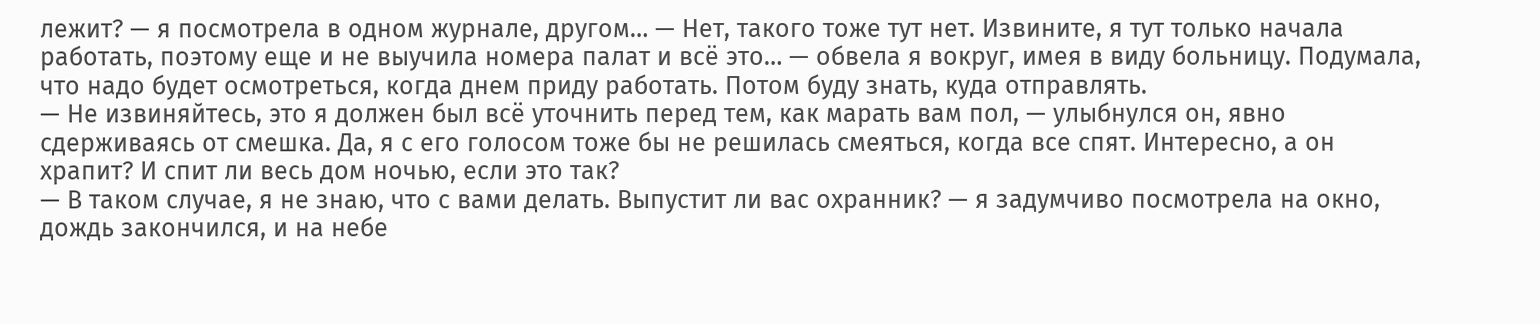лежит? — я посмотрела в одном журнале, другом… — Нет, такого тоже тут нет. Извините, я тут только начала работать, поэтому еще и не выучила номера палат и всё это… — обвела я вокруг, имея в виду больницу. Подумала, что надо будет осмотреться, когда днем приду работать. Потом буду знать, куда отправлять.
— Не извиняйтесь, это я должен был всё уточнить перед тем, как марать вам пол, — улыбнулся он, явно сдерживаясь от смешка. Да, я с его голосом тоже бы не решилась смеяться, когда все спят. Интересно, а он храпит? И спит ли весь дом ночью, если это так?
— В таком случае, я не знаю, что с вами делать. Выпустит ли вас охранник? — я задумчиво посмотрела на окно, дождь закончился, и на небе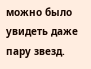можно было увидеть даже пару звезд.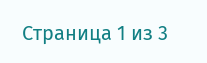Страница 1 из 3